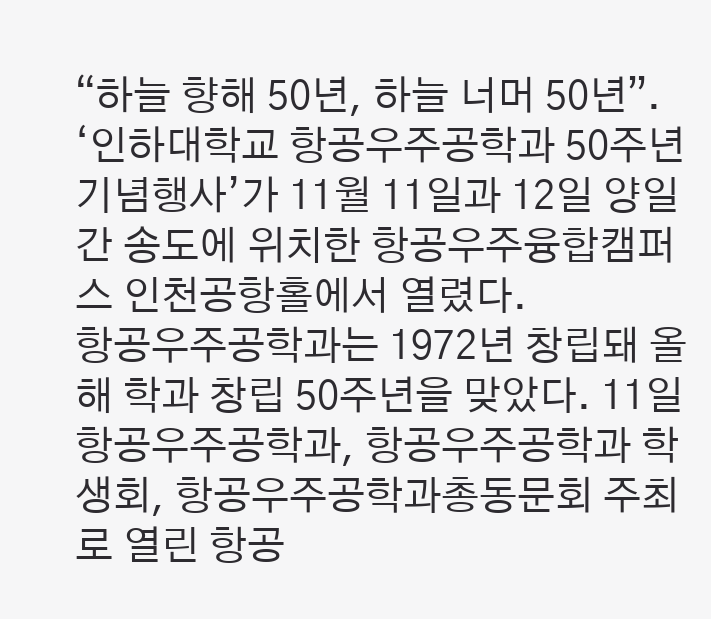“하늘 향해 50년, 하늘 너머 50년”. ‘인하대학교 항공우주공학과 50주년 기념행사’가 11월 11일과 12일 양일간 송도에 위치한 항공우주융합캠퍼스 인천공항홀에서 열렸다.
항공우주공학과는 1972년 창립돼 올해 학과 창립 50주년을 맞았다. 11일 항공우주공학과, 항공우주공학과 학생회, 항공우주공학과총동문회 주최로 열린 항공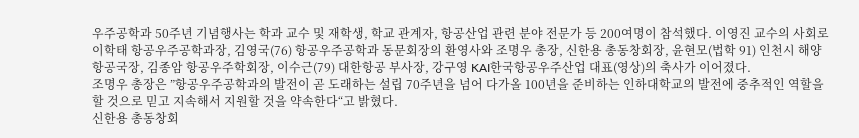우주공학과 50주년 기념행사는 학과 교수 및 재학생, 학교 관계자, 항공산업 관련 분야 전문가 등 200여명이 참석했다. 이영진 교수의 사회로 이학태 항공우주공학과장, 김영국(76) 항공우주공학과 동문회장의 환영사와 조명우 총장, 신한용 총동창회장, 윤현모(법학 91) 인천시 해양항공국장, 김종암 항공우주학회장, 이수근(79) 대한항공 부사장, 강구영 KAI한국항공우주산업 대표(영상)의 축사가 이어졌다.
조명우 총장은 ”항공우주공학과의 발전이 곧 도래하는 설립 70주년을 넘어 다가올 100년을 준비하는 인하대학교의 발전에 중추적인 역할을 할 것으로 믿고 지속해서 지원할 것을 약속한다“고 밝혔다.
신한용 총동창회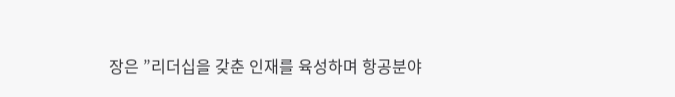장은 ”리더십을 갖춘 인재를 육성하며 항공분야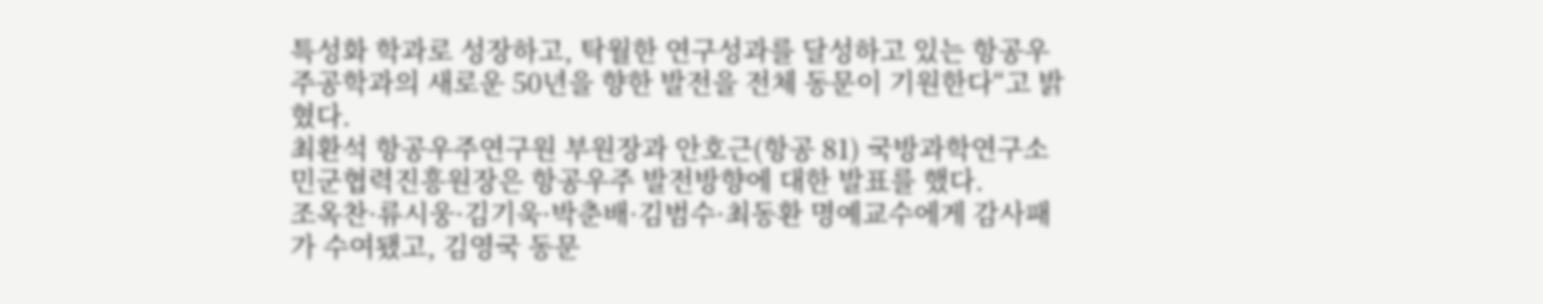특성화 학과로 성장하고, 탁월한 연구성과를 달성하고 있는 항공우주공학과의 새로운 50년을 향한 발전을 전체 동문이 기원한다“고 밝혔다.
최환석 항공우주연구원 부원장과 안호근(항공 81) 국방과학연구소 민군협력진흥원장은 항공우주 발전방향에 대한 발표를 했다.
조옥찬·류시웅·김기욱·박춘배·김범수·최동환 명예교수에게 감사패가 수여됐고, 김영국 동문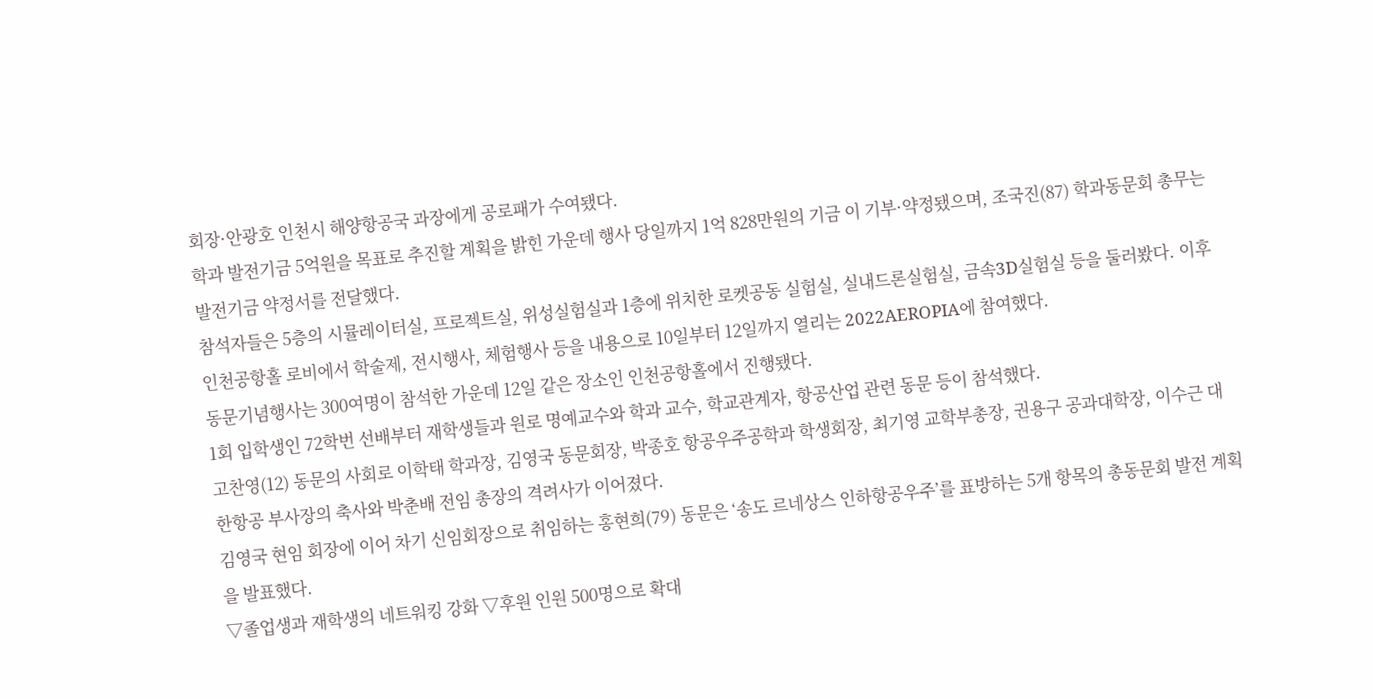회장·안광호 인천시 해양항공국 과장에게 공로패가 수여됐다.
학과 발전기금 5억원을 목표로 추진할 계획을 밝힌 가운데 행사 당일까지 1억 828만원의 기금 이 기부·약정됐으며, 조국진(87) 학과동문회 총무는 발전기금 약정서를 전달했다.
참석자들은 5층의 시뮬레이터실, 프로젝트실, 위성실험실과 1층에 위치한 로켓공동 실험실, 실내드론실험실, 금속3D실험실 등을 둘러봤다. 이후 인천공항홀 로비에서 학술제, 전시행사, 체험행사 등을 내용으로 10일부터 12일까지 열리는 2022AEROPIA에 참여했다.
동문기념행사는 300여명이 참석한 가운데 12일 같은 장소인 인천공항홀에서 진행됐다.
1회 입학생인 72학번 선배부터 재학생들과 원로 명예교수와 학과 교수, 학교관계자, 항공산업 관련 동문 등이 참석했다.
고찬영(12) 동문의 사회로 이학태 학과장, 김영국 동문회장, 박종호 항공우주공학과 학생회장, 최기영 교학부총장, 권용구 공과대학장, 이수근 대한항공 부사장의 축사와 박춘배 전임 총장의 격려사가 이어졌다.
김영국 현임 회장에 이어 차기 신임회장으로 취임하는 홍현희(79) 동문은 ‘송도 르네상스 인하항공우주’를 표방하는 5개 항목의 총동문회 발전 계획을 발표했다.
▽졸업생과 재학생의 네트워킹 강화 ▽후원 인원 500명으로 확대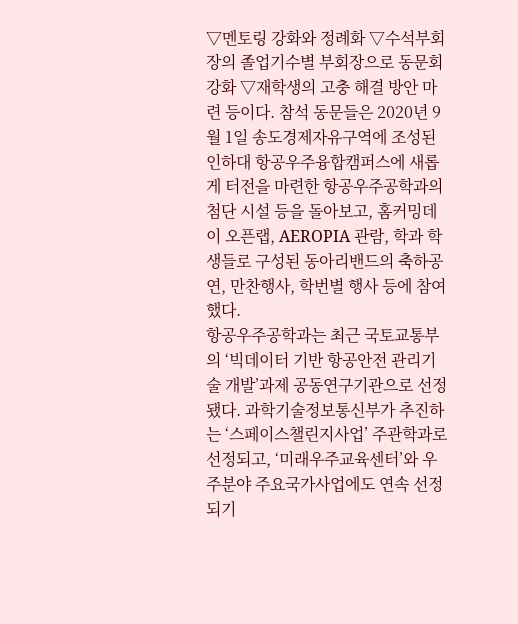▽멘토링 강화와 정례화 ▽수석부회장의 졸업기수별 부회장으로 동문회 강화 ▽재학생의 고충 해결 방안 마련 등이다. 참석 동문들은 2020년 9월 1일 송도경제자유구역에 조성된 인하대 항공우주융합캠퍼스에 새롭게 터전을 마련한 항공우주공학과의 첨단 시설 등을 돌아보고, 홈커밍데이 오픈랩, AEROPIA 관람, 학과 학생들로 구성된 동아리밴드의 축하공연, 만찬행사, 학번별 행사 등에 참여했다.
항공우주공학과는 최근 국토교통부의 ‘빅데이터 기반 항공안전 관리기술 개발’과제 공동연구기관으로 선정됐다. 과학기술정보통신부가 추진하는 ‘스페이스챌린지사업’ 주관학과로 선정되고, ‘미래우주교육센터’와 우주분야 주요국가사업에도 연속 선정되기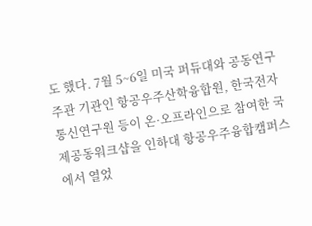도 했다. 7월 5~6일 미국 퍼듀대와 공동연구 주관 기관인 항공우주산학융합원, 한국전자통신연구원 등이 온·오프라인으로 참여한 국제공동워크샵을 인하대 항공우주융합캠퍼스에서 열었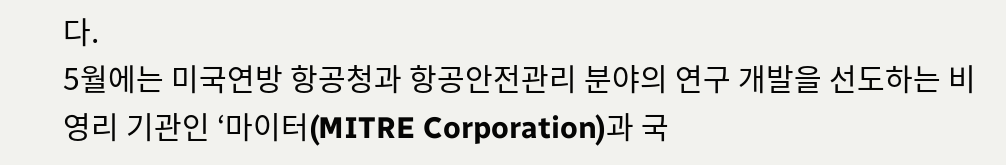다.
5월에는 미국연방 항공청과 항공안전관리 분야의 연구 개발을 선도하는 비영리 기관인 ‘마이터(MITRE Corporation)과 국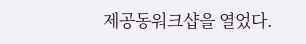제공동워크샵을 열었다.